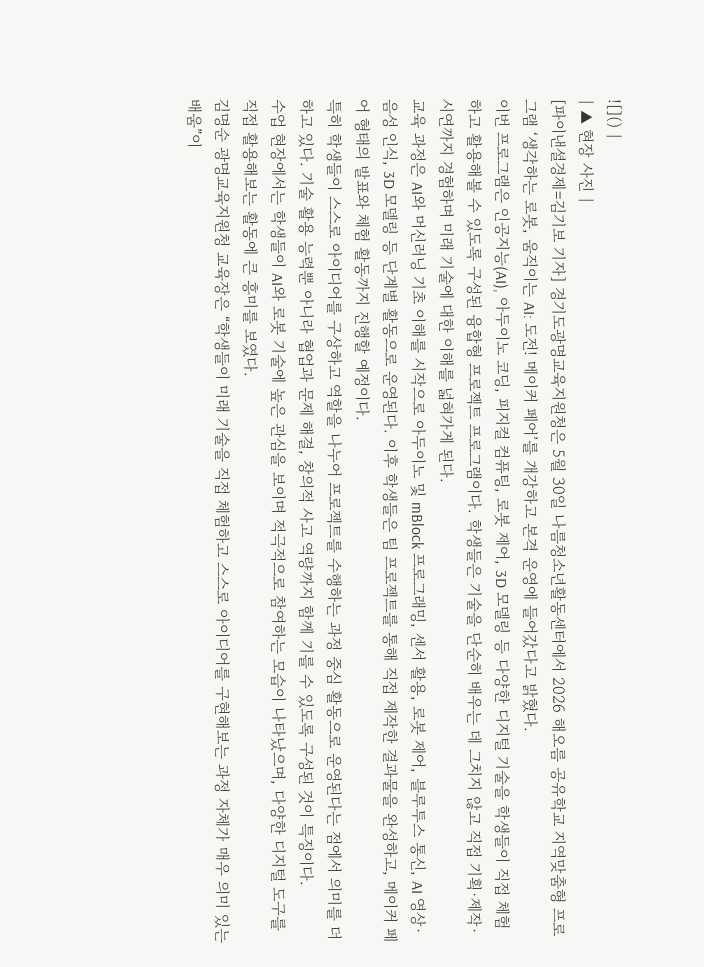![]() |
| ▲ 현장 사진 |
[파이낸셜경제=김기보 기자] 경기도광명교육지원청은 5월 30일 나름청소년활동센터에서 2026 해오름 공유학교 지역맞춤형 프로그램 ‘생각하는 로봇, 움직이는 AI: 도전! 메이커 페어’를 개강하고 본격 운영에 들어갔다고 밝혔다.
이번 프로그램은 인공지능(AI), 아두이노 코딩, 피지컬 컴퓨팅, 로봇 제어, 3D 모델링 등 다양한 디지털 기술을 학생들이 직접 체험하고 활용해볼 수 있도록 구성된 융합형 프로젝트 프로그램이다. 학생들은 기술을 단순히 배우는 데 그치지 않고 직접 기획·제작·시연까지 경험하며 미래 기술에 대한 이해를 넓혀가게 된다.
교육 과정은 AI와 머신러닝 기초 이해를 시작으로 아두이노 및 mBlock 프로그래밍, 센서 활용, 로봇 제어, 블루투스 통신, AI 영상·음성 인식, 3D 모델링 등 단계별 활동으로 운영된다. 이후 학생들은 팀 프로젝트를 통해 직접 제작한 결과물을 완성하고, 메이커 페어 형태의 발표와 체험 활동까지 진행할 예정이다.
특히 학생들이 스스로 아이디어를 구상하고 역할을 나누어 프로젝트를 수행하는 과정 중심 활동으로 운영된다는 점에서 의미를 더하고 있다. 기술 활용 능력뿐 아니라 협업과 문제 해결, 창의적 사고 역량까지 함께 기를 수 있도록 구성된 것이 특징이다.
수업 현장에서는 학생들이 AI와 로봇 기술에 높은 관심을 보이며 적극적으로 참여하는 모습이 나타났으며, 다양한 디지털 도구를 직접 활용해보는 활동에 큰 흥미를 보였다.
김명순 광명교육지원청 교육장은 “학생들이 미래 기술을 직접 체험하고 스스로 아이디어를 구현해보는 과정 자체가 매우 의미 있는 배움”이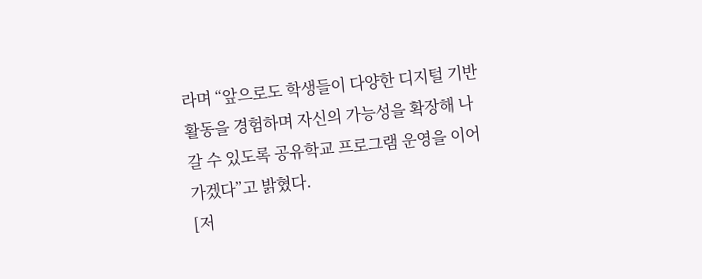라며 “앞으로도 학생들이 다양한 디지털 기반 활동을 경험하며 자신의 가능성을 확장해 나갈 수 있도록 공유학교 프로그램 운영을 이어가겠다”고 밝혔다.
[저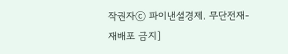작권자ⓒ 파이낸셜경제. 무단전재-재배포 금지]